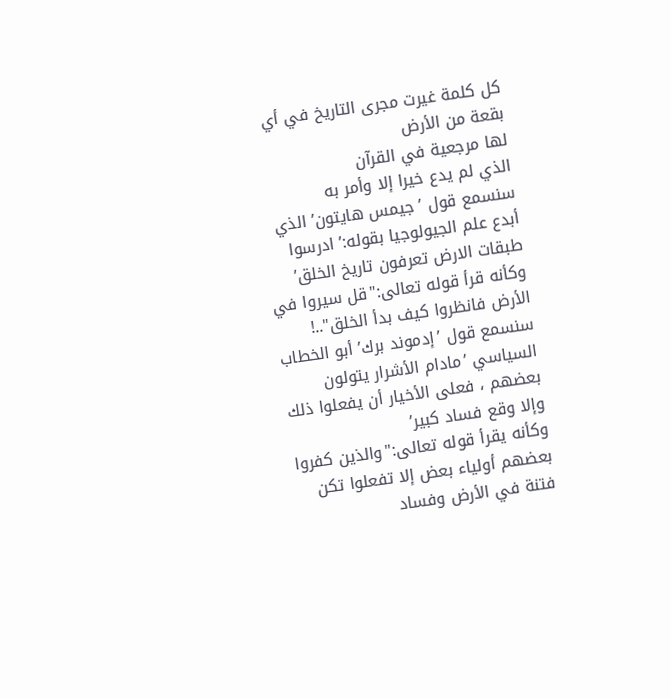كل كلمة غيرت مجرى التاريخ في أي بقعة من الأرض
لها مرجعية في القرآن
الذي لم يدع خيرا إلا وأمر به
سنسمع قول ’جيمس هايتون’ الذي أبدع علم الجيولوجيا بقوله:’ ادرسوا طبقات الارض تعرفون تاريخ الخلق’
وكأنه قرأ قوله تعالى:"قل سيروا في الأرض فانظروا كيف بدأ الخلق"..!
سنسمع قول ’إدموند برك’ أبو الخطاب السياسي ’مادام الأشرار يتولون بعضهم ، فعلى الأخيار أن يفعلوا ذلك وإلا وقع فساد كبير’
وكأنه يقرأ قوله تعالى:"والذين كفروا بعضهم أولياء بعض إلا تفعلوا تكن فتنة في الأرض وفساد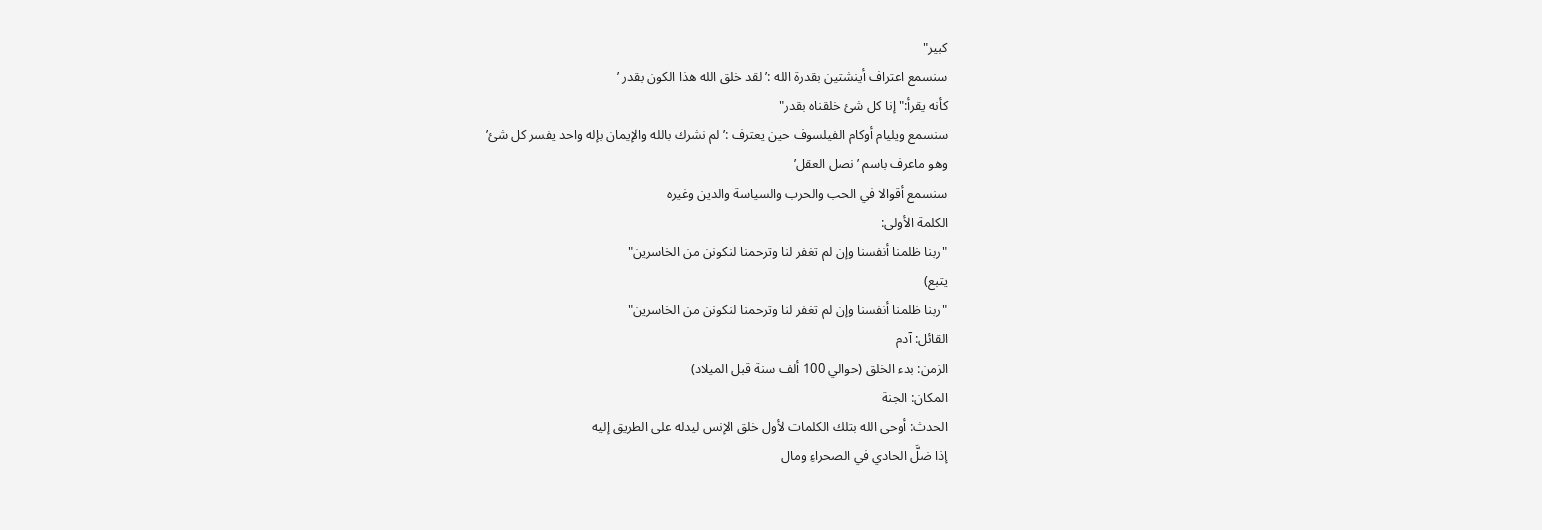كبير"
سنسمع اعتراف أينشتين بقدرة الله :’ لقد خلق الله هذا الكون بقدر ’
كأنه يقرأ:" إنا كل شئ خلقناه بقدر"
سنسمع ويليام أوكام الفيلسوف حين يعترف :’ لم نشرك بالله والإيمان بإله واحد يفسر كل شئ’
وهو ماعرف باسم ’نصل العقل’
سنسمع أقوالا في الحب والحرب والسياسة والدين وغيره
الكلمة الأولى:
"ربنا ظلمنا أنفسنا وإن لم تغفر لنا وترحمنا لنكونن من الخاسرين"
يتبع)
"ربنا ظلمنا أنفسنا وإن لم تغفر لنا وترحمنا لنكونن من الخاسرين"
القائل: آدم
الزمن: بدء الخلق (حوالي 100 ألف سنة قبل الميلاد)
المكان: الجنة
الحدث: أوحى الله بتلك الكلمات لأول خلق الإنس ليدله على الطريق إليه
إذا ضلَّ الحادي في الصحراءِ ومال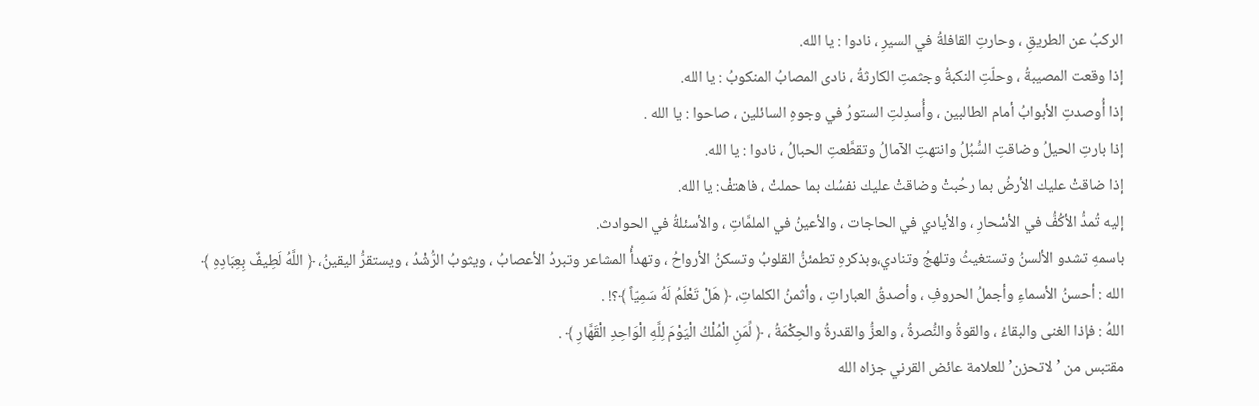الركبُ عن الطريقِ ، وحارتِ القافلةُ في السيرِ ، نادوا : يا الله.
إذا وقعت المصيبةُ ، وحلّتِ النكبةُ وجثمتِ الكارثةُ ، نادى المصابُ المنكوبُ : يا الله.
إذا أُوصدتِ الأبوابُ أمام الطالبين ، وأُسدِلتِ الستورُ في وجوهِ السائلين ، صاحوا : يا الله .
إذا بارتِ الحيلُ وضاقتِ السُّبُلُ وانتهتِ الآمالُ وتقطَّعتِ الحبالُ ، نادوا : يا الله.
إذا ضاقتْ عليك الأرضُ بما رحُبتْ وضاقتْ عليك نفسُك بما حملتْ ، فاهتفْ: يا الله.
إليه تُمدُّ الأكُفُّ في الأسْحارِ ، والأيادي في الحاجات ، والأعينُ في الملمَّاتِ ، والأسئلةُ في الحوادث.
باسمهِ تشدو الألسنُ وتستغيثُ وتلهجُ وتنادي،وبذكرهِ تطمئنُّ القلوبُ وتسكنُ الأرواحُ ، وتهدأُ المشاعر وتبردُ الأعصابُ ، ويثوبُ الرُّشْدُ ، ويستقرُّ اليقينُ، ﴿ اللَّهُ لَطِيفٌ بِعِبَادِهِ ﴾
الله : أحسنُ الأسماءِ وأجملُ الحروفِ ، وأصدقُ العباراتِ ، وأثمنُ الكلماتِ، ﴿ هَلْ تَعْلَمُ لَهُ سَمِيّاً ﴾؟! .
اللهُ : فإذا الغنى والبقاءُ ، والقوةُ والنُّصرةُ ، والعزُّ والقدرةُ والحِكْمَةُ ، ﴿ لِّمَنِ الْمُلْكُ الْيَوْمَ لِلَّهِ الْوَاحِدِ الْقَهَّارِ ﴾ .
مقتبس من ’لاتحزن’ للعلامة عائض القرني جزاه الله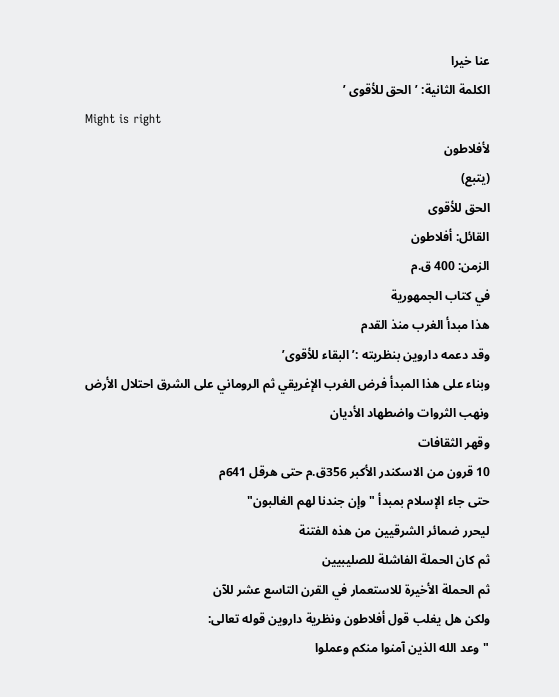عنا خيرا
الكلمة الثانية: ’الحق للأقوى ’
Might is right
لأفلاطون
(يتبع)
الحق للأقوى
القائل: أفلاطون
الزمن: 400 ق.م
في كتاب الجمهورية
هذا مبدأ الغرب منذ القدم
وقد دعمه داروين بنظريته :’البقاء للأقوى’
وبناء على هذا المبدأ فرض الغرب الإغريقي ثم الروماني على الشرق احتلال الأرض
ونهب الثروات واضطهاد الأديان
وقهر الثقافات
10 قرون من الاسكندر الأكبر 356ق.م حتى هرقل 641م
حتى جاء الإسلام بمبدأ "وإن جندنا لهم الغالبون"
ليحرر ضمائر الشرقيين من هذه الفتنة
ثم كان الحملة الفاشلة للصليبيين
ثم الحملة الأخيرة للاستعمار في القرن التاسع عشر للآن
ولكن هل يغلب قول أفلاطون ونظرية داروين قوله تعالى:
"وعد الله الذين آمنوا منكم وعملوا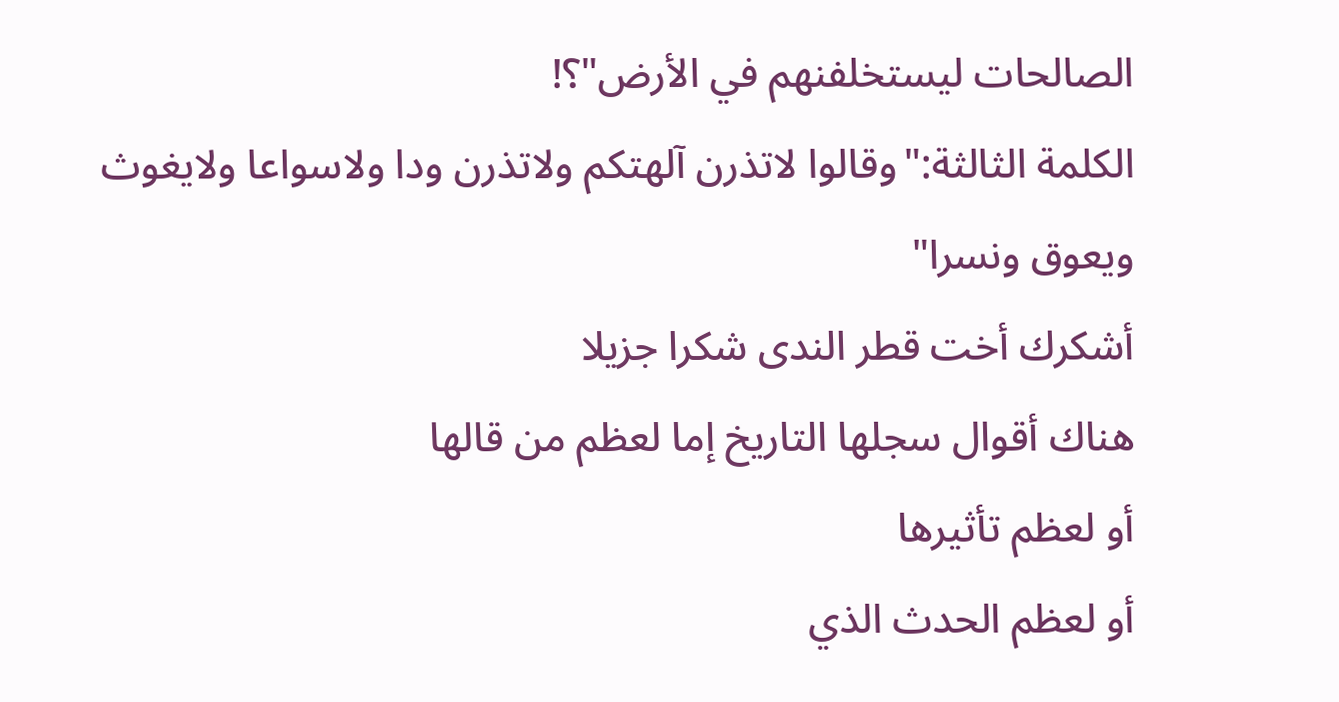الصالحات ليستخلفنهم في الأرض"؟!
الكلمة الثالثة:"وقالوا لاتذرن آلهتكم ولاتذرن ودا ولاسواعا ولايغوث ويعوق ونسرا"
أشكرك أخت قطر الندى شكرا جزيلا
هناك أقوال سجلها التاريخ إما لعظم من قالها
أو لعظم تأثيرها
أو لعظم الحدث الذي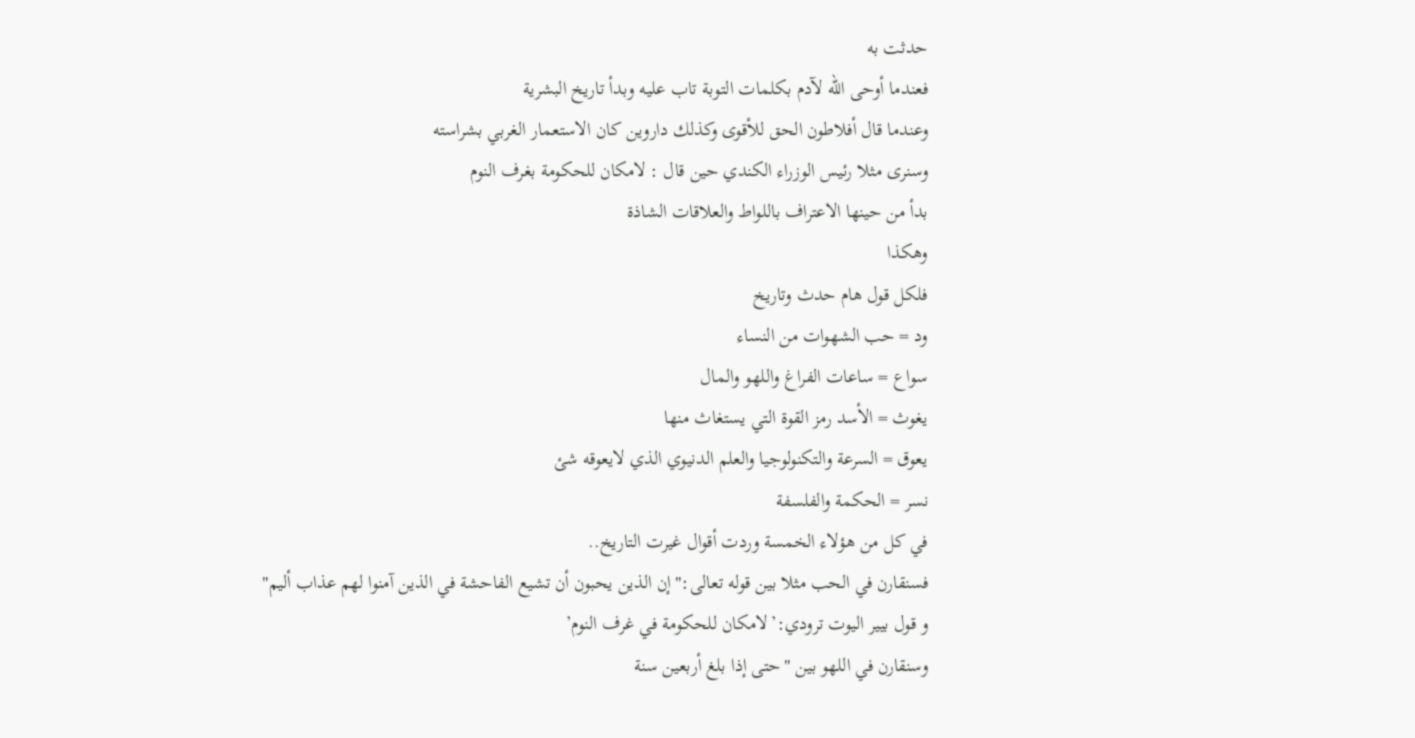حدثت به
فعندما أوحى الله لآدم بكلمات التوبة تاب عليه وبدأ تاريخ البشرية
وعندما قال أفلاطون الحق للأقوى وكذلك داروين كان الاستعمار الغربي بشراسته
وسنرى مثلا رئيس الوزراء الكندي حين قال : لامكان للحكومة بغرف النوم
بدأ من حينها الاعتراف باللواط والعلاقات الشاذة
وهكذا
فلكل قول هام حدث وتاريخ
ود = حب الشهوات من النساء
سواع = ساعات الفراغ واللهو والمال
يغوث = الأسد رمز القوة التي يستغاث منها
يعوق = السرعة والتكنولوجيا والعلم الدنيوي الذي لايعوقه شئ
نسر = الحكمة والفلسفة
في كل من هؤلاء الخمسة وردت أقوال غيرت التاريخ..
فسنقارن في الحب مثلا بين قوله تعالى:"إن الذين يحبون أن تشيع الفاحشة في الذين آمنوا لهم عذاب أليم"
و قول بيير اليوت ترودي:’لامكان للحكومة في غرف النوم’
وسنقارن في اللهو بين "حتى إذا بلغ أربعين سنة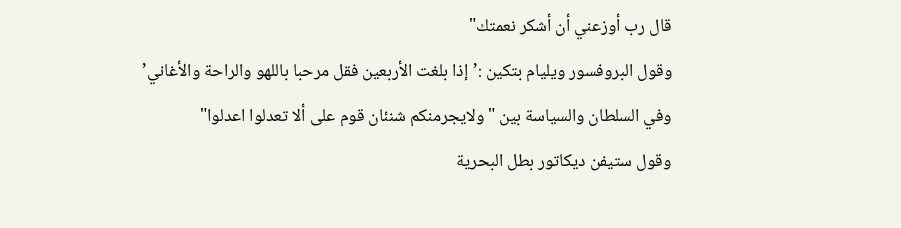قال رب أوزعني أن أشكر نعمتك"
وقول البروفسور ويليام بتكين :’إذا بلغت الأربعين فقل مرحبا باللهو والراحة والأغاني’
وفي السلطان والسياسة بين "ولايجرمنكم شنئان قوم على ألا تعدلوا اعدلوا"
وقول ستيفن ديكاتور بطل البحرية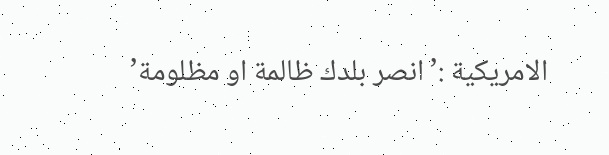الامريكية :’انصر بلدك ظالمة او مظلومة’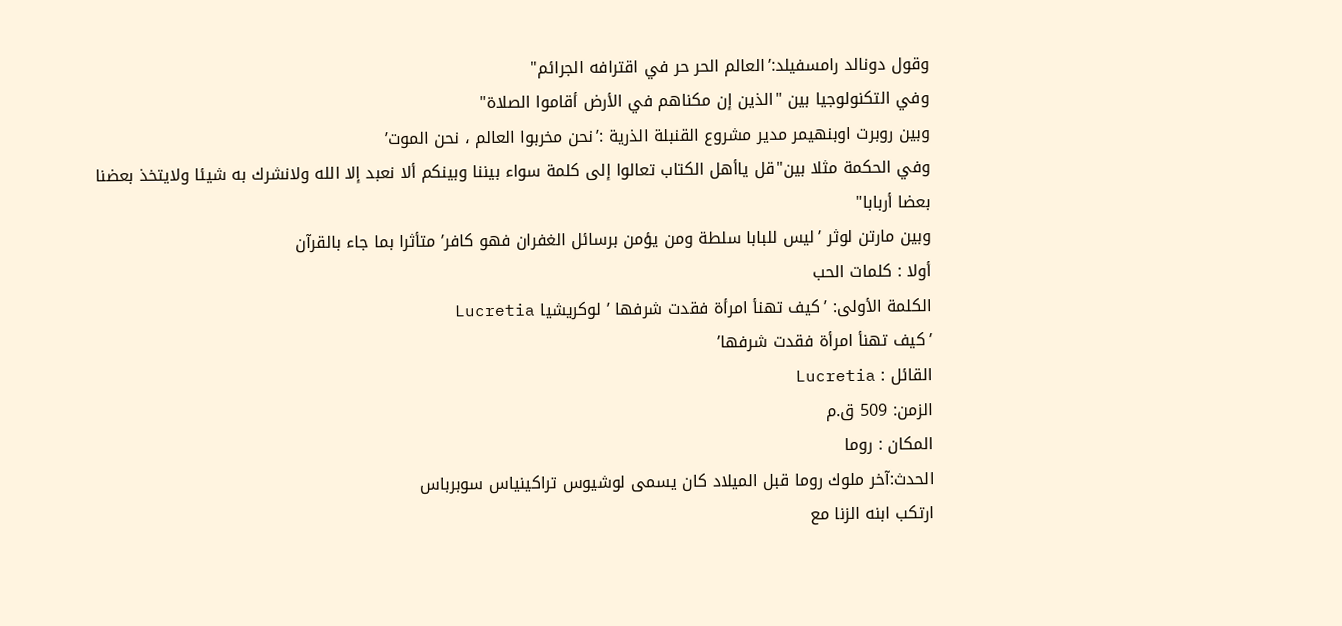وقول دونالد رامسفيلد:’العالم الحر حر في اقترافه الجرائم"
وفي التكنولوجيا بين "الذين إن مكناهم في الأرض أقاموا الصلاة"
وبين روبرت اوبنهيمر مدير مشروع القنبلة الذرية :’نحن مخربوا العالم ، نحن الموت’
وفي الحكمة مثلا بين"قل ياأهل الكتاب تعالوا إلى كلمة سواء بيننا وبينكم ألا نعبد إلا الله ولانشرك به شيئا ولايتخذ بعضنا بعضا أربابا"
وبين مارتن لوثر ’ليس للبابا سلطة ومن يؤمن برسائل الغفران فهو كافر’ متأثرا بما جاء بالقرآن
أولا : كلمات الحب
الكلمة الأولى: ’كيف تهنأ امرأة فقدت شرفها ’ لوكريشيا Lucretia
’كيف تهنأ امرأة فقدت شرفها’
القائل : Lucretia
الزمن: 509 ق.م
المكان : روما
الحدث:آخر ملوك روما قبل الميلاد كان يسمى لوشيوس تراكينياس سوبرباس
ارتكب ابنه الزنا مع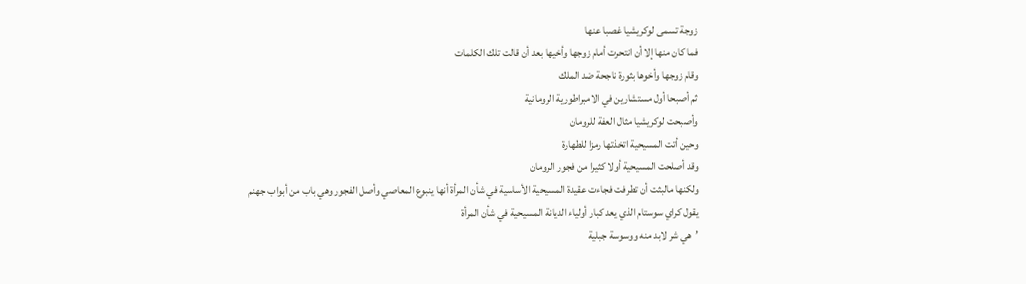زوجة تسمى لوكريشيا غصبا عنها
فما كان منها إلا أن انتحرت أمام زوجها وأخيها بعد أن قالت تلك الكلمات
وقام زوجها وأخوها بثورة ناجحة ضد الملك
ثم أصبحا أول مستشارين في الامبراطورية الرومانية
وأصبحت لوكريشيا مثال العفة للرومان
وحين أتت المسيحية اتخذتها رمزا للطهارة
وقد أصلحت المسيحية أولا كثيرا من فجور الرومان
ولكنها مالبثت أن تطرفت فجاءت عقيدة المسيحية الأساسية في شأن المرأة أنها ينبوع المعاصي وأصل الفجور وهي باب من أبواب جهنم
يقول كراي سوستام الذي يعد كبار أولياء الديانة المسيحية في شأن المرأة
’هي شر لابد منه ووسوسة جبلية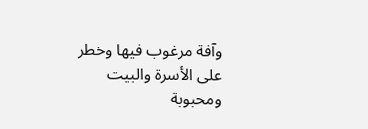وآفة مرغوب فيها وخطر على الأسرة والبيت ومحبوبة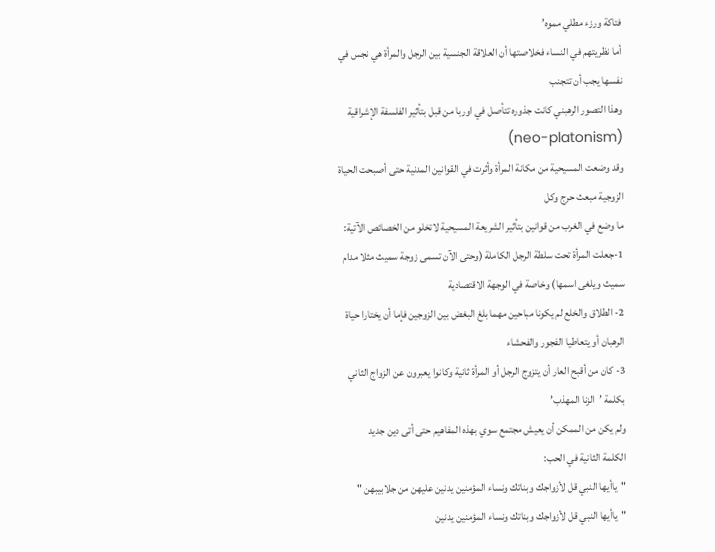فتاكة ورزء مطلي مموه’
أما نظريتهم في النساء فخلاصتها أن العلاقة الجنسية بين الرجل والمرأة هي نجس في نفسها يجب أن تتجنب
وهذا التصور الرهبني كانت جذوره تتأصل في اوربا من قبل بتأثير الفلسفة الإشراقية (neo-platonism)
وقد وضعت المسيحية من مكانة المرأة وأثرت في القوانين المدنية حتى أصبحت الحياة الزوجية مبعث حرج وكل
ما وضع في الغرب من قوانين بتأثير الشريعة المسيحية لاتخلو من الخصائص الآتية:
1-جعلت المرأة تحت سلطة الرجل الكاملة (وحتى الآن تسمى زوجة سميث مثلا مدام سميث ويلغى اسمها) وخاصة في الوجهة الاقتصادية
2- الطلاق والخلع لم يكونا مباحين مهما بلغ البغض بين الزوجين فإما أن يختارا حياة الرهبان أو يتعاطيا الفجور والفحشاء
3- كان من أقبح العار أن يتزوج الرجل أو المرأة ثانية وكانوا يعبرون عن الزواج الثاني بكلمة ’الزنا المهذب’
ولم يكن من الممكن أن يعيش مجتمع سوي بهذه المفاهيم حتى أتى دين جديد
الكلمة الثانية في الحب:
"ياأيها النبي قل لأزواجك وبناتك ونساء المؤمنين يدنين عليهن من جلابيبهن "
"ياأيها النبي قل لأزواجك وبناتك ونساء المؤمنين يدنين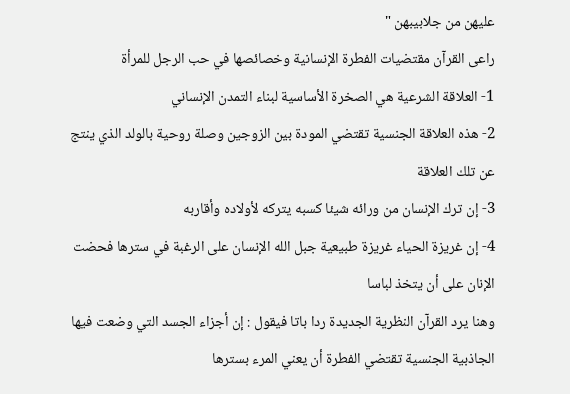عليهن من جلابيبهن "
راعى القرآن مقتضيات الفطرة الإنسانية وخصائصها في حب الرجل للمرأة
1- العلاقة الشرعية هي الصخرة الأساسية لبناء التمدن الإنساني
2- هذه العلاقة الجنسية تقتضي المودة بين الزوجين وصلة روحية بالولد الذي ينتج عن تلك العلاقة
3- إن ترك الإنسان من ورائه شيئا كسبه يتركه لأولاده وأقاربه
4- إن غريزة الحياء غريزة طبيعية جبل الله الإنسان على الرغبة في سترها فحضت الإنان على أن يتخذ لباسا
وهنا يرد القرآن النظرية الجديدة ردا باتا فيقول : إن أجزاء الجسد التي وضعت فيها الجاذبية الجنسية تقتضي الفطرة أن يعني المرء بسترها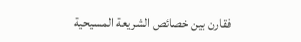فقارن بين خصائص الشريعة المسيحية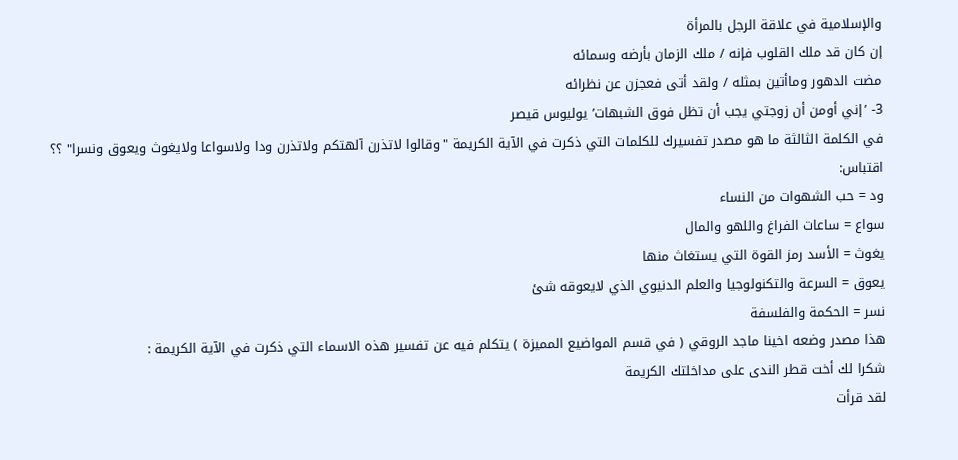والإسلامية في علاقة الرجل بالمرأة
إن كان قد ملك القلوب فإنه / ملك الزمان بأرضه وسمائه
مضت الدهور وماأتين بمثله / ولقد أتى فعجزن عن نظرائه
3- ’إني أومن أن زوجتي يجب أن تظل فوق الشبهات’ يوليوس قيصر
في الكلمة الثالثة ما هو مصدر تفسيرك للكلمات التي ذكرت في الآية الكريمة "وقالوا لاتذرن آلهتكم ولاتذرن ودا ولاسواعا ولايغوث ويعوق ونسرا" ؟؟
اقتباس:
ود = حب الشهوات من النساء
سواع = ساعات الفراغ واللهو والمال
يغوث = الأسد رمز القوة التي يستغاث منها
يعوق = السرعة والتكنولوجيا والعلم الدنيوي الذي لايعوقه شئ
نسر = الحكمة والفلسفة
هذا مصدر وضعه اخينا ماجد الروقي ( في قسم المواضيع المميزة ) يتكلم فيه عن تفسير هذه الاسماء التي ذكرت في الآية الكريمة :
شكرا لك أخت قطر الندى على مداخلتك الكريمة
لقد قرأت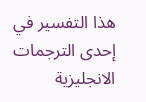هذا التفسير في إحدى الترجمات الانجليزية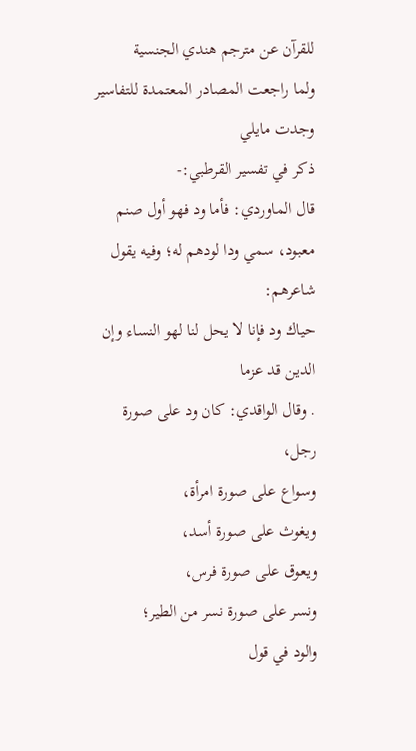للقرآن عن مترجم هندي الجنسية
ولما راجعت المصادر المعتمدة للتفاسير وجدت مايلي
ذكر في تفسير القرطبي:-
قال الماوردي: فأما ود فهو أول صنم معبود، سمي ودا لودهم له؛ وفيه يقول شاعرهم:
حياك ود فإنا لا يحل لنا لهو النساء وإن الدين قد عزما
. وقال الواقدي: كان ود على صورة رجل،
وسواع على صورة امرأة،
ويغوث على صورة أسد،
ويعوق على صورة فرس،
ونسر على صورة نسر من الطير؛
والود في قول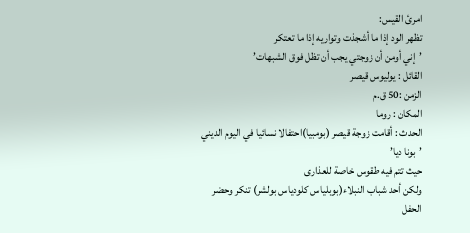امرئ القيس:
تظهر الود إذا ما أشجذت وتواريه إذا ما تعتكر
’إني أومن أن زوجتي يجب أن تظل فوق الشبهات’
القائل : يوليوس قيصر
الزمن :50 ق.م
المكان : روما
الحدث : أقامت زوجة قيصر (بومبيا)احتفالا نسائيا في اليوم الديني ’بونا ديا’
حيث تتم فيه طقوس خاصة للعذارى
ولكن أحد شباب النبلاء(بوبلياس كلودياس بولشر) تنكر وحضر الحفل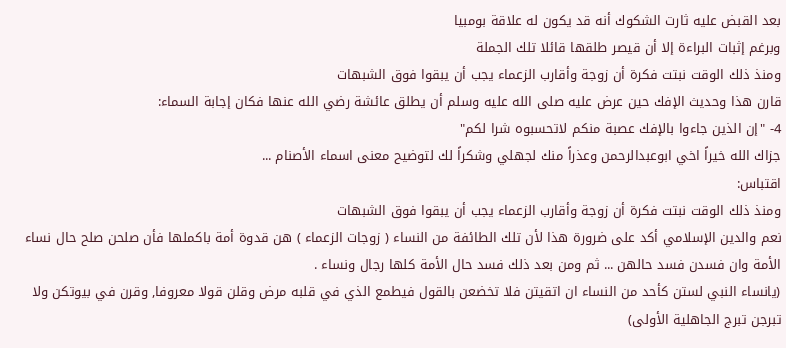بعد القبض عليه ثارت الشكوك أنه قد يكون له علاقة بومبيا
وبرغم إثبات البراءة إلا أن قيصر طلقها قائلا تلك الجملة
ومنذ ذلك الوقت نبتت فكرة أن زوجة وأقارب الزعماء يجب أن يبقوا فوق الشبهات
قارن هذا وحديث الإفك حين عرض عليه صلى الله عليه وسلم أن يطلق عائشة رضي الله عنها فكان إجابة السماء:
4- "إن الذين جاءوا بالإفك عصبة منكم لاتحسبوه شرا لكم"
جزاك الله خيراً اخي ابوعبدالرحمن وعذراً منك لجهلي وشكراً لك لتوضيح معنى اسماء الأصنام ...
اقتباس:
ومنذ ذلك الوقت نبتت فكرة أن زوجة وأقارب الزعماء يجب أن يبقوا فوق الشبهات
نعم والدين الإسلامي أكد على ضرورة هذا لأن تلك الطائفة من النساء ( زوجات الزعماء ) هن قدوة أمة باكملها فأن صلحن صلح حال نساء الأمة وان فسدن فسد حالهن ... ثم ومن بعد ذلك فسد حال الأمة كلها رجال ونساء .
(يانساء النبي لستن كأحد من النساء ان اتقيتن فلا تخضعن بالقول فيطمع الذي في قلبه مرض وقلن قولا معروفا, وقرن في بيوتكن ولا تبرجن تبرج الجاهلية الأولى)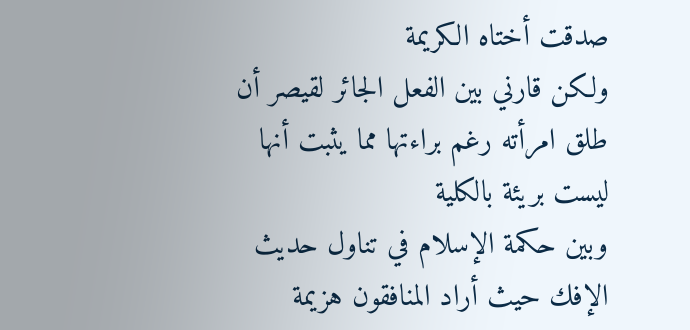صدقت أختاه الكريمة
ولكن قارني بين الفعل الجائر لقيصر أن طلق امرأته رغم براءتها مما يثبت أنها ليست بريئة بالكلية
وبين حكمة الإسلام في تناول حديث الإفك حيث أراد المنافقون هزيمة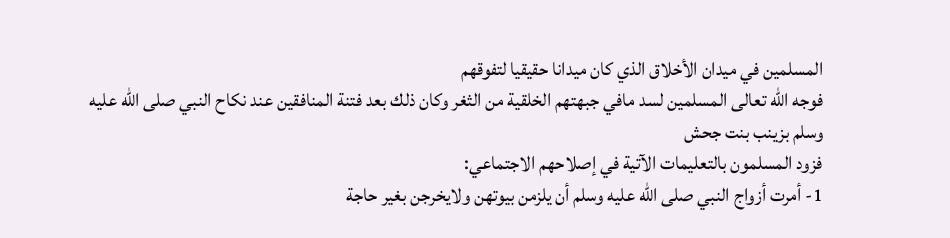المسلمين في ميدان الأخلاق الذي كان ميدانا حقيقيا لتفوقهم
فوجه الله تعالى المسلمين لسد مافي جبهتهم الخلقية من الثغر وكان ذلك بعد فتنة المنافقين عند نكاح النبي صلى الله عليه وسلم بزينب بنت جحش
فزود المسلمون بالتعليمات الآتية في إصلاحهم الاجتماعي:
1- أمرت أزواج النبي صلى الله عليه وسلم أن يلزمن بيوتهن ولايخرجن بغير حاجة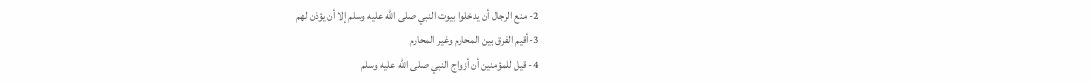2- منع الرجال أن يدخلوا بيوت النبي صلى الله عليه وسلم إلا أن يؤذن لهم
3-أقيم الفرق بين المحارم وغير المحارم
4- قيل للمؤمنين أن أزواج النبي صلى الله عليه وسلم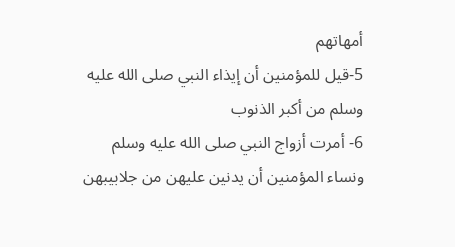أمهاتهم
5-قيل للمؤمنين أن إيذاء النبي صلى الله عليه وسلم من أكبر الذنوب
6- أمرت أزواج النبي صلى الله عليه وسلم ونساء المؤمنين أن يدنين عليهن من جلابيبهن